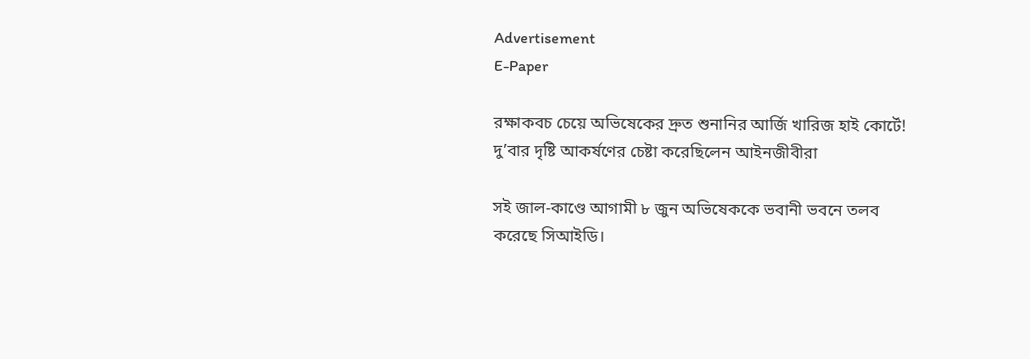Advertisement
E-Paper

রক্ষাকবচ চেয়ে অভিষেকের দ্রুত শুনানির আর্জি খারিজ হাই কোর্টে! দু’বার দৃষ্টি আকর্ষণের চেষ্টা করেছিলেন আইনজীবীরা

সই জাল-কাণ্ডে আগামী ৮ জুন অভিষেককে ভবানী ভবনে তলব করেছে সিআইডি।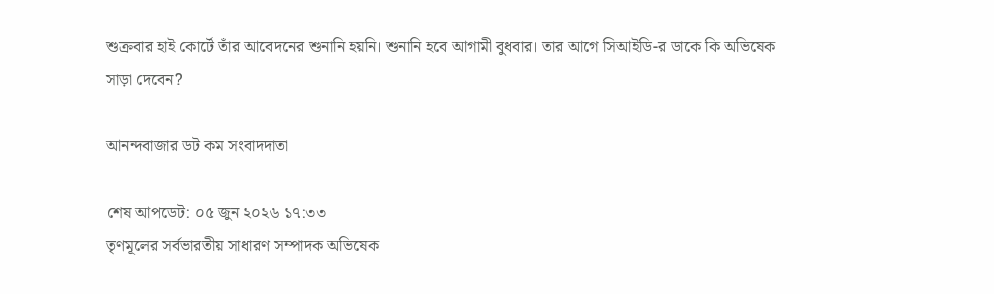শুক্রবার হাই কোর্টে তাঁর আবেদনের শুনানি হয়নি। শুনানি হবে আগামী বুধবার। তার আগে সিআইডি-র ডাকে কি অভিষেক সাড়া দেবেন?

আনন্দবাজার ডট কম সংবাদদাতা

শেষ আপডেট: ০৫ জুন ২০২৬ ১৭:৩৩
তৃণমূলের সর্বভারতীয় সাধারণ সম্পাদক অভিষেক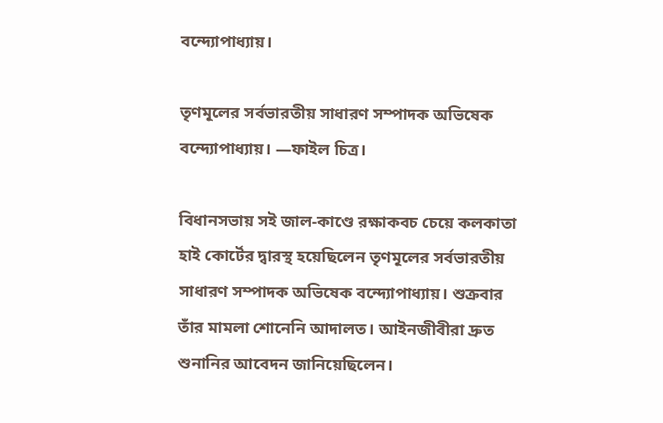বন্দ্যোপাধ্যায়।

তৃণমূলের সর্বভারতীয় সাধারণ সম্পাদক অভিষেক বন্দ্যোপাধ্যায়। —ফাইল চিত্র।

বিধানসভায় সই জাল-কাণ্ডে রক্ষাকবচ চেয়ে কলকাতা হাই কোর্টের দ্বারস্থ হয়েছিলেন তৃণমূলের সর্বভারতীয় সাধারণ সম্পাদক অভিষেক বন্দ্যোপাধ্যায়। শুক্রবার তাঁর মামলা শোনেনি আদালত। আইনজীবীরা দ্রুত শুনানির আবেদন জানিয়েছিলেন।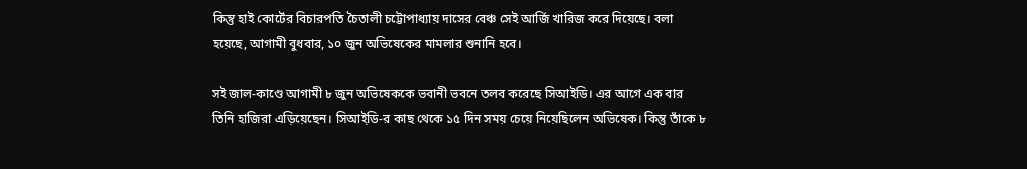কিন্তু হাই কোর্টের বিচারপতি চৈতালী চট্টোপাধ্যায় দাসের বেঞ্চ সেই আর্জি খারিজ করে দিয়েছে। বলা হয়েছে, আগামী বুধবার, ১০ জুন অভিষেকের মামলার শুনানি হবে।

সই জাল-কাণ্ডে আগামী ৮ জুন অভিষেককে ভবানী ভবনে তলব করেছে সিআইডি। এর আগে এক বার তিনি হাজিরা এড়িয়েছেন। সিআই়ডি-র কাছ থেকে ১৫ দিন সময় চেয়ে নিয়েছিলেন অভিষেক। কিন্তু তাঁকে ৮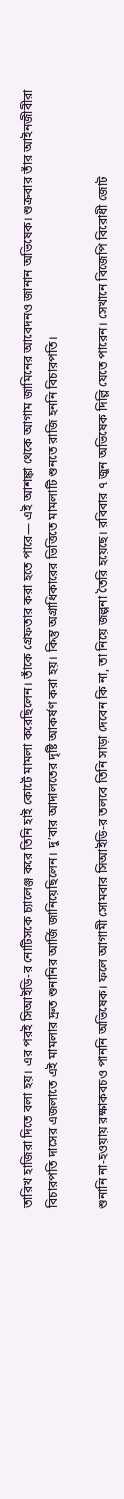তারিখ হাজিরা দিতে বলা হয়। এর পরই সিআইডি-র নোটিসকে চ্যালেঞ্জ করে তিনি হাই কোর্টে মামলা করেছিলেন। তাঁকে গ্রেফতার করা হতে পারে— এই আশঙ্কা থেকে আগাম জামিনের আবেদনও জানান অভিষেক। শুক্রবার তাঁর আইনজীবীরা বিচারপতি দাসের এজলাতে এই মামলার দ্রুত শুনানির আর্জি জানিয়েছিলেন। দু’বার আদালতের দৃষ্টি আকর্ষণ করা হয়। কিন্তু অগ্রাধিকারের ভিত্তিতে মামলাটি শুনতে রাজি হননি বিচারপতি।

শুনানি না-হওয়ায় রক্ষাকবচও পাননি অভিষেক। ফলে আগামী সোমবার সিআইডি-র তলবে তিনি সাড়া দেবেন কি না, তা নিয়ে জল্পনা তৈরি হয়েছে। রবিবার ৭ জুন অভিষেক দিল্লি যেতে পারেন। সেখানে বিজেপি বিরোধী জোট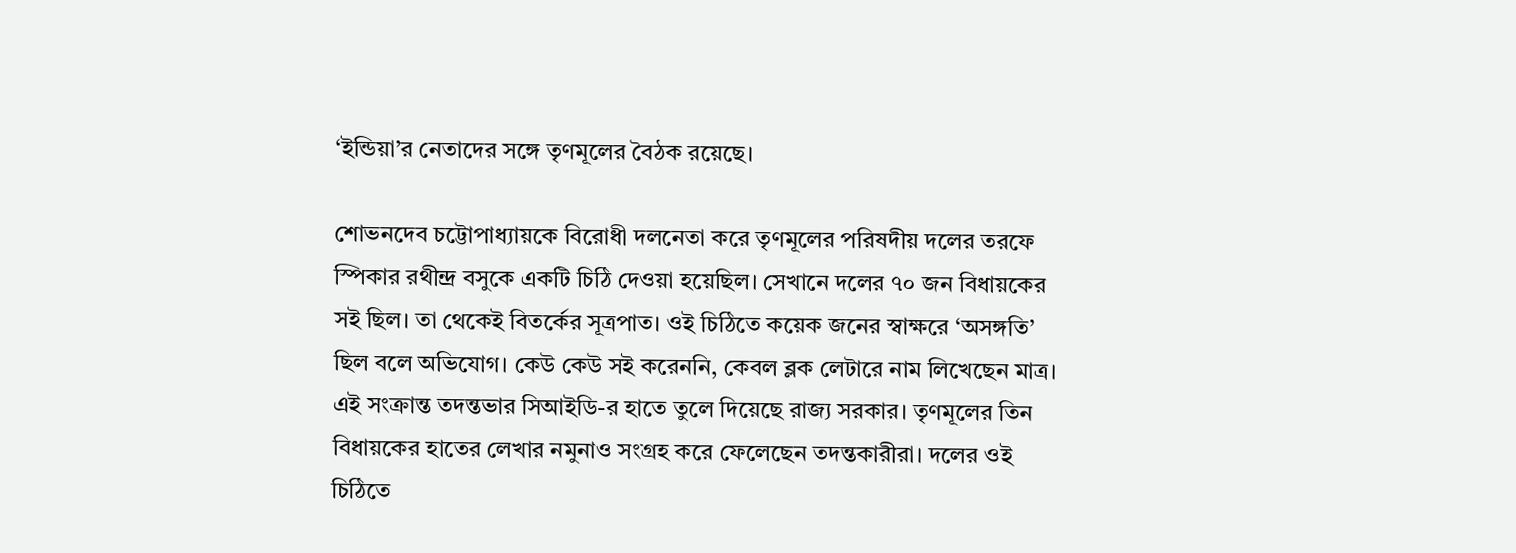‘ইন্ডিয়া’র নেতাদের সঙ্গে তৃণমূলের বৈঠক রয়েছে।

শোভনদেব চট্টোপাধ্যায়কে বিরোধী দলনেতা করে তৃণমূলের পরিষদীয় দলের তরফে স্পিকার রথীন্দ্র বসুকে একটি চিঠি দেওয়া হয়েছিল। সেখানে দলের ৭০ জন বিধায়কের সই ছিল। তা থেকেই বিতর্কের সূত্রপাত। ওই চিঠিতে কয়েক জনের স্বাক্ষরে ‘অসঙ্গতি’ ছিল বলে অভিযোগ। কেউ কেউ সই করেননি, কেবল ব্লক লেটারে নাম লিখেছেন মাত্র। এই সংক্রান্ত তদন্তভার সিআইডি-র হাতে তুলে দিয়েছে রাজ্য সরকার। তৃণমূলের তিন বিধায়কের হাতের লেখার নমুনাও সংগ্রহ করে ফেলেছেন তদন্তকারীরা। দলের ওই চিঠিতে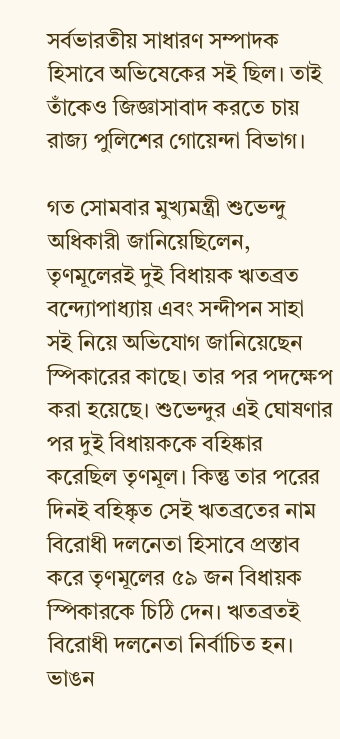সর্বভারতীয় সাধারণ সম্পাদক হিসাবে অভিষেকের সই ছিল। তাই তাঁকেও জিজ্ঞাসাবাদ করতে চায় রাজ্য পুলিশের গোয়েন্দা বিভাগ।

গত সোমবার মুখ্যমন্ত্রী শুভেন্দু অধিকারী জানিয়েছিলেন, তৃণমূলেরই দুই বিধায়ক ঋতব্রত বন্দ্যোপাধ্যায় এবং সন্দীপন সাহা সই নিয়ে অভিযোগ জানিয়েছেন স্পিকারের কাছে। তার পর পদক্ষেপ করা হয়েছে। শুভেন্দুর এই ঘোষণার পর দুই বিধায়ককে বহিষ্কার করেছিল তৃণমূল। কিন্তু তার পরের দিনই বহিষ্কৃত সেই ঋতব্রতের নাম বিরোধী দলনেতা হিসাবে প্রস্তাব করে তৃণমূলের ৫৯ জন বিধায়ক স্পিকারকে চিঠি দেন। ঋতব্রতই বিরোধী দলনেতা নির্বাচিত হন। ভাঙন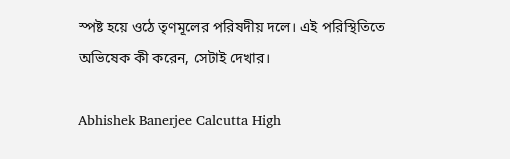স্পষ্ট হয়ে ওঠে তৃণমূলের পরিষদীয় দলে। এই পরিস্থিতিতে অভিষেক কী করেন, সেটাই দেখার।

Abhishek Banerjee Calcutta High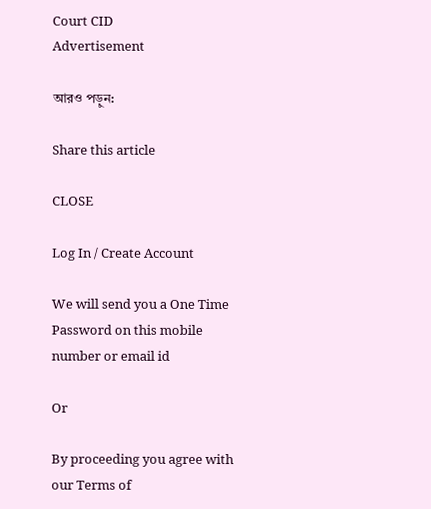Court CID
Advertisement

আরও পড়ুন:

Share this article

CLOSE

Log In / Create Account

We will send you a One Time Password on this mobile number or email id

Or

By proceeding you agree with our Terms of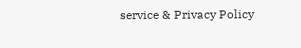service & Privacy Policy